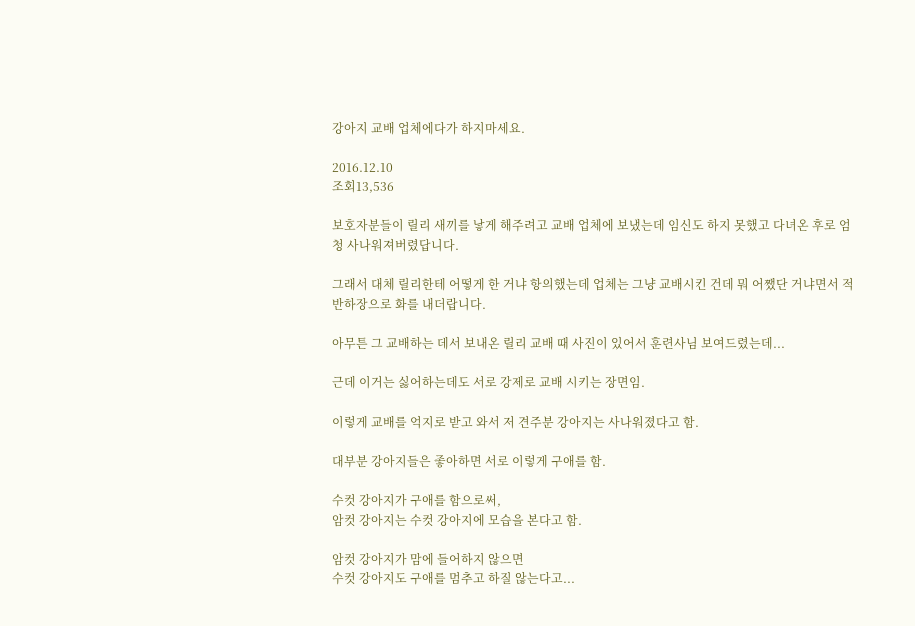강아지 교배 업체에다가 하지마세요.

2016.12.10
조회13,536

보호자분들이 릴리 새끼를 낳게 해주려고 교배 업체에 보냈는데 임신도 하지 못했고 다녀온 후로 엄청 사나워져버렸답니다.

그래서 대체 릴리한테 어떻게 한 거냐 항의했는데 업체는 그냥 교배시킨 건데 뭐 어쨌단 거냐면서 적반하장으로 화를 내더랍니다.

아무튼 그 교배하는 데서 보내온 릴리 교배 때 사진이 있어서 훈련사님 보여드렸는데...

근데 이거는 싫어하는데도 서로 강제로 교배 시키는 장면임.

이렇게 교배를 억지로 받고 와서 저 견주분 강아지는 사나워졌다고 함.

대부분 강아지들은 좋아하면 서로 이렇게 구애를 함.

수컷 강아지가 구애를 함으로써,
암컷 강아지는 수컷 강아지에 모습을 본다고 함.

암컷 강아지가 맘에 들어하지 않으면
수컷 강아지도 구애를 멈추고 하질 않는다고...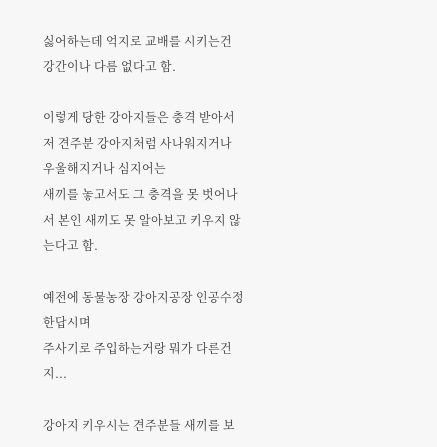싫어하는데 억지로 교배를 시키는건 강간이나 다름 없다고 함.

이렇게 당한 강아지들은 충격 받아서 저 견주분 강아지처럼 사나워지거나 우울해지거나 심지어는
새끼를 놓고서도 그 충격을 못 벗어나서 본인 새끼도 못 알아보고 키우지 않는다고 함.

예전에 동물농장 강아지공장 인공수정 한답시며
주사기로 주입하는거랑 뭐가 다른건지...

강아지 키우시는 견주분들 새끼를 보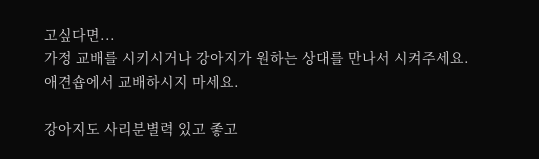고싶다면...
가정 교배를 시키시거나 강아지가 원하는 상대를 만나서 시켜주세요. 애견숍에서 교배하시지 마세요.

강아지도 사리분별력 있고 좋고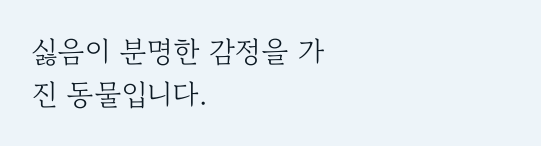싫음이 분명한 감정을 가진 동물입니다.